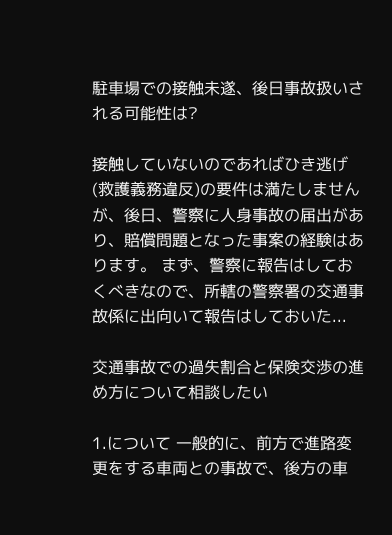駐車場での接触未遂、後日事故扱いされる可能性は?

接触していないのであればひき逃げ(救護義務違反)の要件は満たしませんが、後日、警察に人身事故の届出があり、賠償問題となった事案の経験はあります。 まず、警察に報告はしておくべきなので、所轄の警察署の交通事故係に出向いて報告はしておいた...

交通事故での過失割合と保険交渉の進め方について相談したい

1.について 一般的に、前方で進路変更をする車両との事故で、後方の車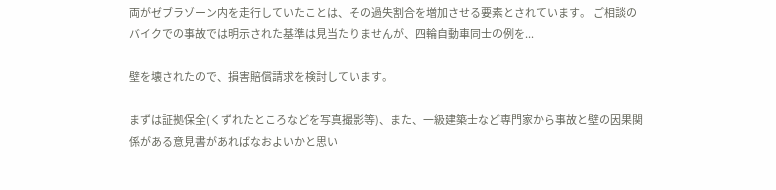両がゼブラゾーン内を走行していたことは、その過失割合を増加させる要素とされています。 ご相談のバイクでの事故では明示された基準は見当たりませんが、四輪自動車同士の例を...

壁を壊されたので、損害賠償請求を検討しています。

まずは証拠保全(くずれたところなどを写真撮影等)、また、一級建築士など専門家から事故と壁の因果関係がある意見書があればなおよいかと思い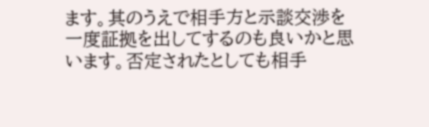ます。其のうえで相手方と示談交渉を一度証拠を出してするのも良いかと思います。否定されたとしても相手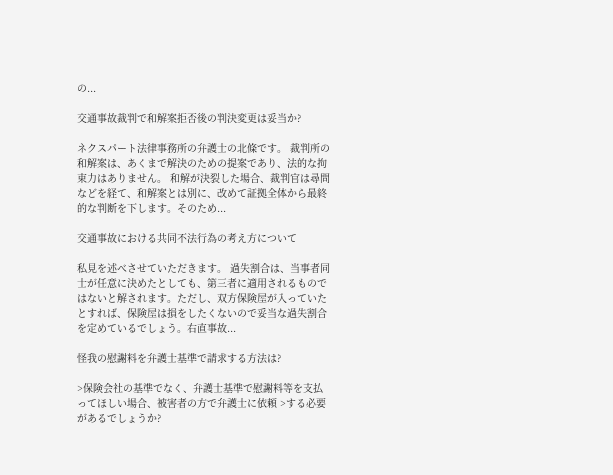の...

交通事故裁判で和解案拒否後の判決変更は妥当か?

ネクスパート法律事務所の弁護士の北條です。 裁判所の和解案は、あくまで解決のための提案であり、法的な拘束力はありません。 和解が決裂した場合、裁判官は尋問などを経て、和解案とは別に、改めて証拠全体から最終的な判断を下します。そのため...

交通事故における共同不法行為の考え方について

私見を述べさせていただきます。 過失割合は、当事者同士が任意に決めたとしても、第三者に適用されるものではないと解されます。ただし、双方保険屋が入っていたとすれば、保険屋は損をしたくないので妥当な過失割合を定めているでしょう。右直事故...

怪我の慰謝料を弁護士基準で請求する方法は?

>保険会社の基準でなく、弁護士基準で慰謝料等を支払ってほしい場合、被害者の方で弁護士に依頼 >する必要があるでしょうか?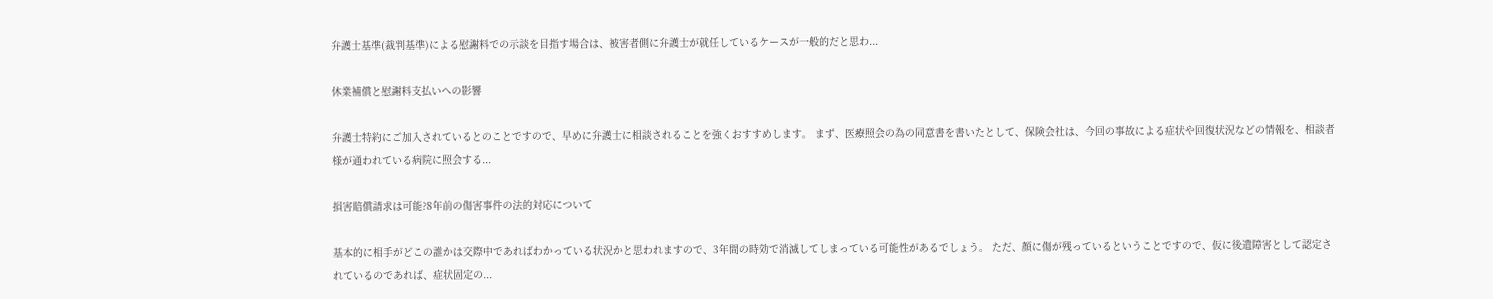弁護士基準(裁判基準)による慰謝料での示談を目指す場合は、被害者側に弁護士が就任しているケースが一般的だと思わ...

休業補償と慰謝料支払いへの影響

弁護士特約にご加入されているとのことですので、早めに弁護士に相談されることを強くおすすめします。 まず、医療照会の為の同意書を書いたとして、保険会社は、今回の事故による症状や回復状況などの情報を、相談者様が通われている病院に照会する...

損害賠償請求は可能?8年前の傷害事件の法的対応について

基本的に相手がどこの誰かは交際中であればわかっている状況かと思われますので、3年間の時効で消滅してしまっている可能性があるでしょう。 ただ、顔に傷が残っているということですので、仮に後遺障害として認定されているのであれば、症状固定の...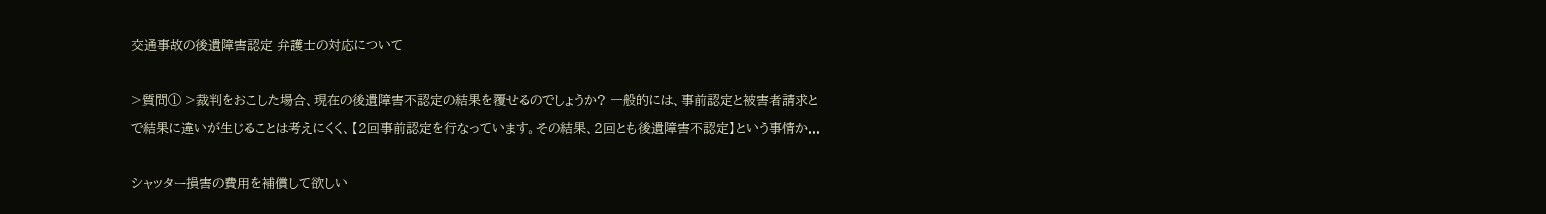交通事故の後遺障害認定 弁護士の対応について

>質問① >裁判をおこした場合、現在の後遺障害不認定の結果を覆せるのでしょうか? 一般的には、事前認定と被害者請求とで結果に違いが生じることは考えにくく、【2回事前認定を行なっています。その結果、2回とも後遺障害不認定】という事情か...

シャッター損害の費用を補償して欲しい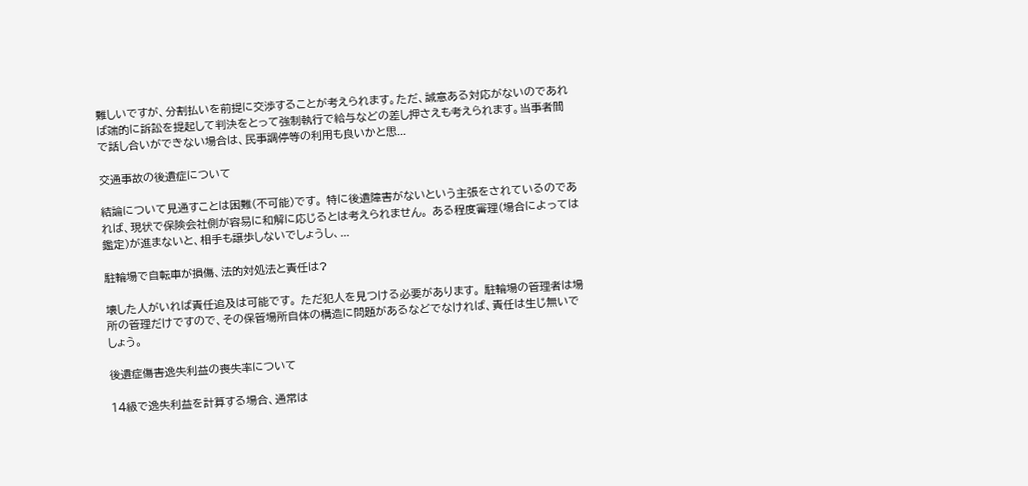難しいですが、分割払いを前提に交渉することが考えられます。ただ、誠意ある対応がないのであれば端的に訴訟を提起して判決をとって強制執行で給与などの差し押さえも考えられます。当事者間で話し合いができない場合は、民事調停等の利用も良いかと思...

交通事故の後遺症について

結論について見通すことは困難(不可能)です。 特に後遺障害がないという主張をされているのであれば、現状で保険会社側が容易に和解に応じるとは考えられません。 ある程度審理(場合によっては鑑定)が進まないと、相手も譲歩しないでしょうし、...

駐輪場で自転車が損傷、法的対処法と責任は?

壊した人がいれば責任追及は可能です。 ただ犯人を見つける必要があります。 駐輪場の管理者は場所の管理だけですので、その保管場所自体の構造に問題があるなどでなければ、責任は生じ無いでしょう。

後遺症傷害逸失利益の喪失率について

14級で逸失利益を計算する場合、通常は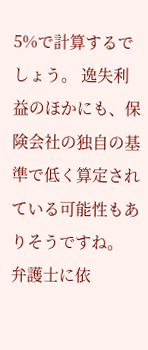5%で計算するでしょう。 逸失利益のほかにも、保険会社の独自の基準で低く算定されている可能性もありそうですね。 弁護士に依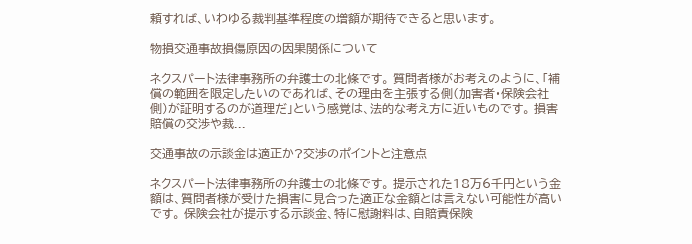頼すれば、いわゆる裁判基準程度の増額が期待できると思います。

物損交通事故損傷原因の因果関係について

ネクスパート法律事務所の弁護士の北條です。 質問者様がお考えのように、「補償の範囲を限定したいのであれば、その理由を主張する側(加害者・保険会社側)が証明するのが道理だ」という感覚は、法的な考え方に近いものです。 損害賠償の交渉や裁...

交通事故の示談金は適正か?交渉のポイントと注意点

ネクスパート法律事務所の弁護士の北條です。 提示された18万6千円という金額は、質問者様が受けた損害に見合った適正な金額とは言えない可能性が高いです。 保険会社が提示する示談金、特に慰謝料は、自賠責保険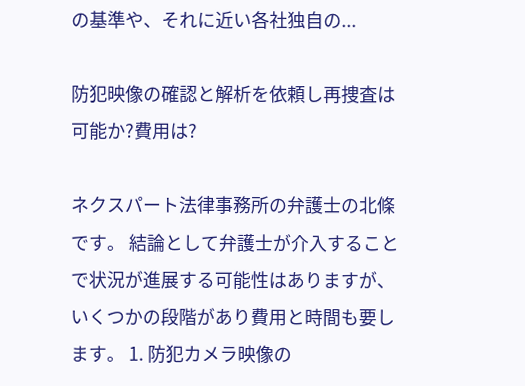の基準や、それに近い各社独自の...

防犯映像の確認と解析を依頼し再捜査は可能か?費用は?

ネクスパート法律事務所の弁護士の北條です。 結論として弁護士が介入することで状況が進展する可能性はありますが、いくつかの段階があり費用と時間も要します。 1. 防犯カメラ映像の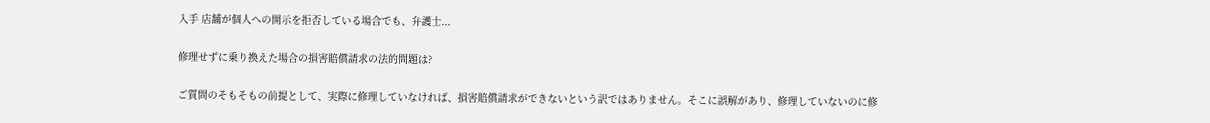入手 店舗が個人への開示を拒否している場合でも、弁護士...

修理せずに乗り換えた場合の損害賠償請求の法的問題は?

ご質問のそもそもの前提として、実際に修理していなければ、損害賠償請求ができないという訳ではありません。そこに誤解があり、修理していないのに修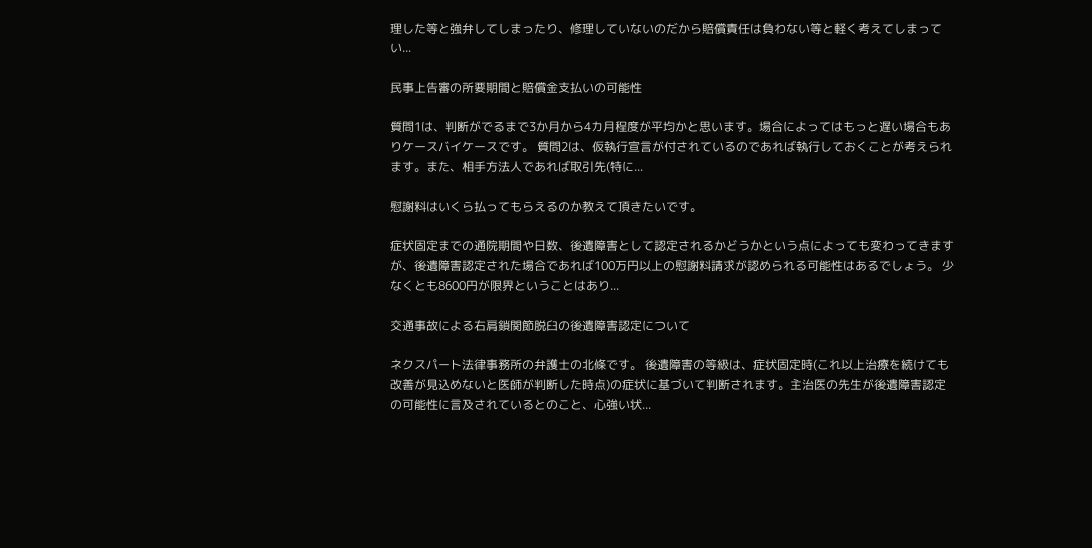理した等と強弁してしまったり、修理していないのだから賠償責任は負わない等と軽く考えてしまってい...

民事上告審の所要期間と賠償金支払いの可能性

質問1は、判断がでるまで3か月から4カ月程度が平均かと思います。場合によってはもっと遅い場合もありケースバイケースです。 質問2は、仮執行宣言が付されているのであれば執行しておくことが考えられます。また、相手方法人であれば取引先(特に...

慰謝料はいくら払ってもらえるのか教えて頂きたいです。

症状固定までの通院期間や日数、後遺障害として認定されるかどうかという点によっても変わってきますが、後遺障害認定された場合であれば100万円以上の慰謝料請求が認められる可能性はあるでしょう。 少なくとも8600円が限界ということはあり...

交通事故による右肩鎖関節脱臼の後遺障害認定について

ネクスパート法律事務所の弁護士の北條です。 後遺障害の等級は、症状固定時(これ以上治療を続けても改善が見込めないと医師が判断した時点)の症状に基づいて判断されます。主治医の先生が後遺障害認定の可能性に言及されているとのこと、心強い状...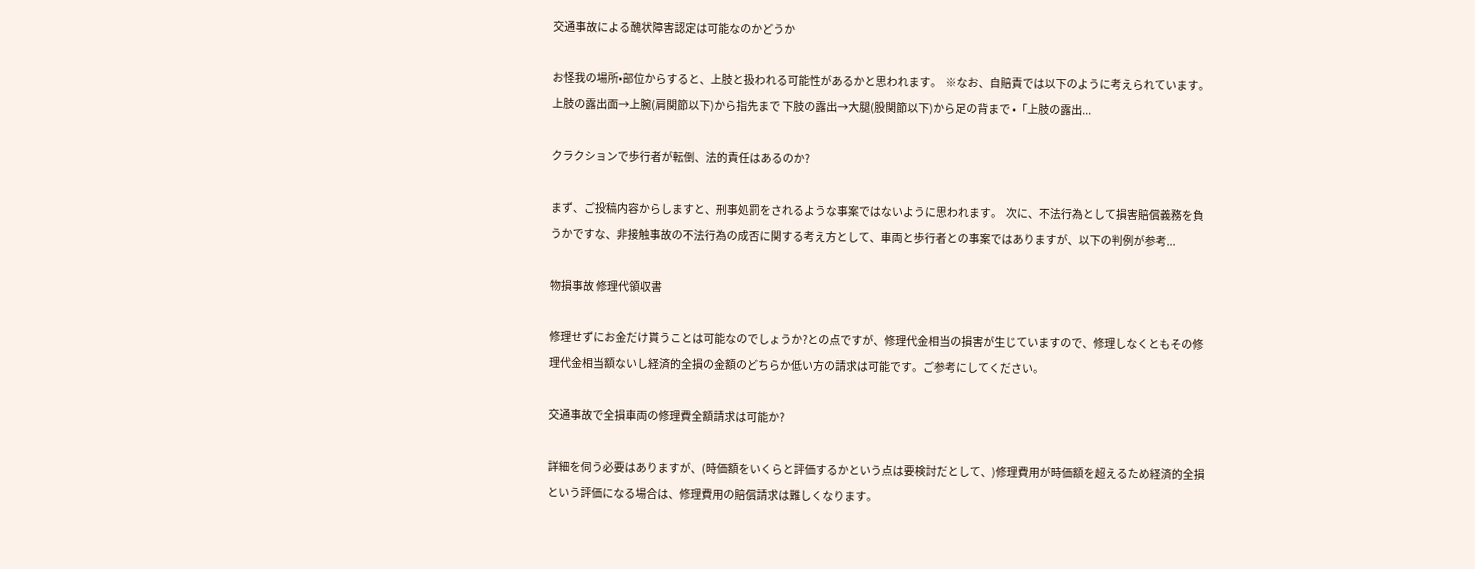交通事故による醜状障害認定は可能なのかどうか

お怪我の場所•部位からすると、上肢と扱われる可能性があるかと思われます。  ※なお、自賠責では以下のように考えられています。 上肢の露出面→上腕(肩関節以下)から指先まで 下肢の露出→大腿(股関節以下)から足の背まで •「上肢の露出...

クラクションで歩行者が転倒、法的責任はあるのか?

まず、ご投稿内容からしますと、刑事処罰をされるような事案ではないように思われます。  次に、不法行為として損害賠償義務を負うかですな、非接触事故の不法行為の成否に関する考え方として、車両と歩行者との事案ではありますが、以下の判例が参考...

物損事故 修理代領収書

修理せずにお金だけ貰うことは可能なのでしょうか?との点ですが、修理代金相当の損害が生じていますので、修理しなくともその修理代金相当額ないし経済的全損の金額のどちらか低い方の請求は可能です。ご参考にしてください。

交通事故で全損車両の修理費全額請求は可能か?

詳細を伺う必要はありますが、(時価額をいくらと評価するかという点は要検討だとして、)修理費用が時価額を超えるため経済的全損という評価になる場合は、修理費用の賠償請求は難しくなります。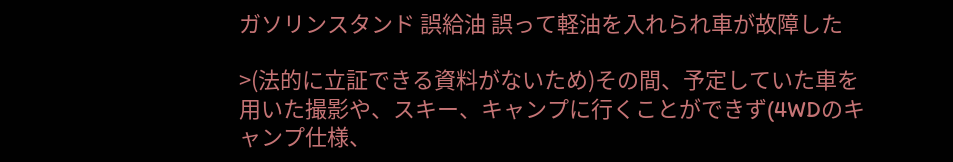ガソリンスタンド 誤給油 誤って軽油を入れられ車が故障した

>(法的に立証できる資料がないため)その間、予定していた車を用いた撮影や、スキー、キャンプに行くことができず(4WDのキャンプ仕様、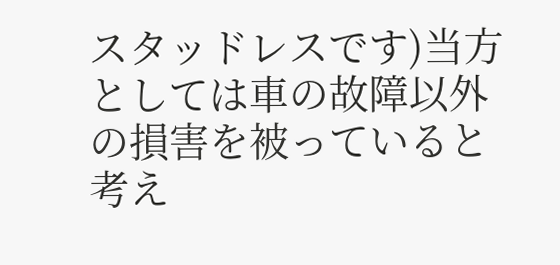スタッドレスです)当方としては車の故障以外の損害を被っていると考え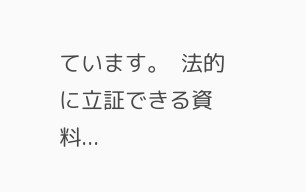ています。  法的に立証できる資料...